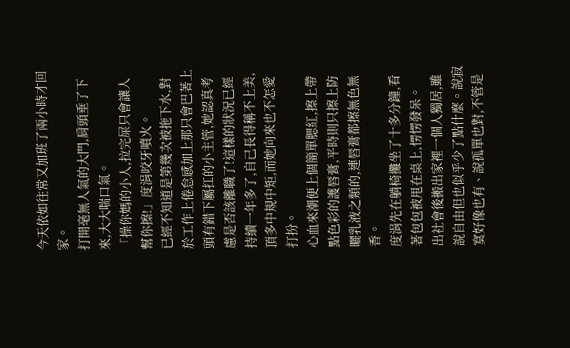今天依如往常又加班了兩小時才回家。
打開毫無人氣的大門,肩頭垂了下來,大大喘口氣。
「操你媽的小人,拉完屎只會讓人幫你擦!」度涓咬牙噴火。
已經不知道是第幾次被拖下水,對於工作上倦怠感加上那只會巴著上頭有錯下屬扛的小主管,她認真考慮是否該離職了!這樣的狀況已經持續一年多了,自己長得稱不上美,頂多中規中矩,而她向來也不怎愛打扮。
心血來潮便上個簡單腮紅,擦上帶點色彩的護唇膏,平時則只擦上防曬乳液之類的,連唇膏都擦無色無香。
度涓先在躺椅攤坐了十多分鐘,看著包包被甩在桌上,愣愣發呆。
出社會後搬出家裡一個人獨居,雖說自由但也似乎少了點什麼。說寂寞好像也有、說孤單也對,不管是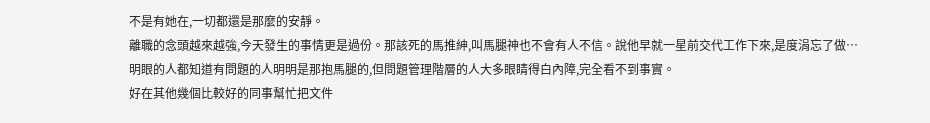不是有她在,一切都還是那麼的安靜。
離職的念頭越來越強,今天發生的事情更是過份。那該死的馬推紳,叫馬腿神也不會有人不信。說他早就一星前交代工作下來,是度涓忘了做…
明眼的人都知道有問題的人明明是那抱馬腿的,但問題管理階層的人大多眼睛得白內障,完全看不到事實。
好在其他幾個比較好的同事幫忙把文件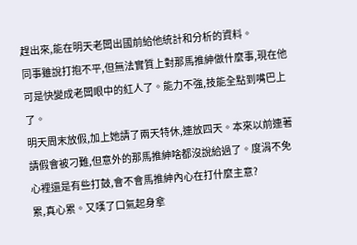趕出來,能在明天老闆出國前給他統計和分析的資料。
同事雖說打抱不平,但無法實質上對那馬推紳做什麼事,現在他可是快變成老闆眼中的紅人了。能力不強,技能全點到嘴巴上了。
明天周末放假,加上她請了兩天特休,連放四天。本來以前連著請假會被刁難,但意外的那馬推紳啥都沒說給過了。度涓不免心裡還是有些打鼓,會不會馬推紳內心在打什麼主意?
累,真心累。又嘆了口氣起身拿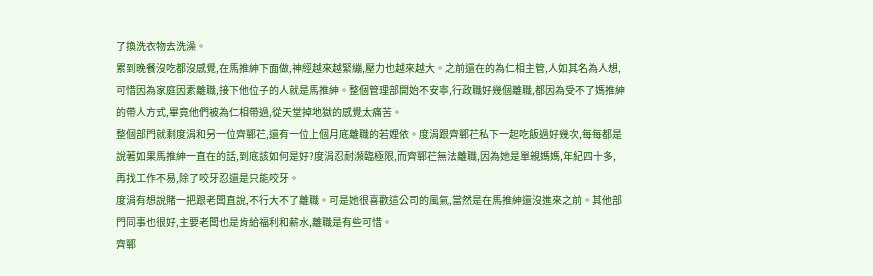了換洗衣物去洗澡。
累到晚餐沒吃都沒感覺,在馬推紳下面做,神經越來越緊繃,壓力也越來越大。之前還在的為仁相主管,人如其名為人想,可惜因為家庭因素離職,接下他位子的人就是馬推紳。整個管理部開始不安寧,行政職好幾個離職,都因為受不了媽推紳的帶人方式,畢竟他們被為仁相帶過,從天堂掉地獄的感覺太痛苦。
整個部門就剩度涓和另一位齊鄲芢,還有一位上個月底離職的若娌依。度涓跟齊鄲芢私下一起吃飯過好幾次,每每都是說著如果馬推紳一直在的話,到底該如何是好?度涓忍耐瀕臨極限,而齊鄲芢無法離職,因為她是單親媽媽,年紀四十多,再找工作不易,除了咬牙忍還是只能咬牙。
度涓有想說賭一把跟老闆直說,不行大不了離職。可是她很喜歡這公司的風氣,當然是在馬推紳還沒進來之前。其他部門同事也很好,主要老闆也是肯給福利和薪水,離職是有些可惜。
齊鄲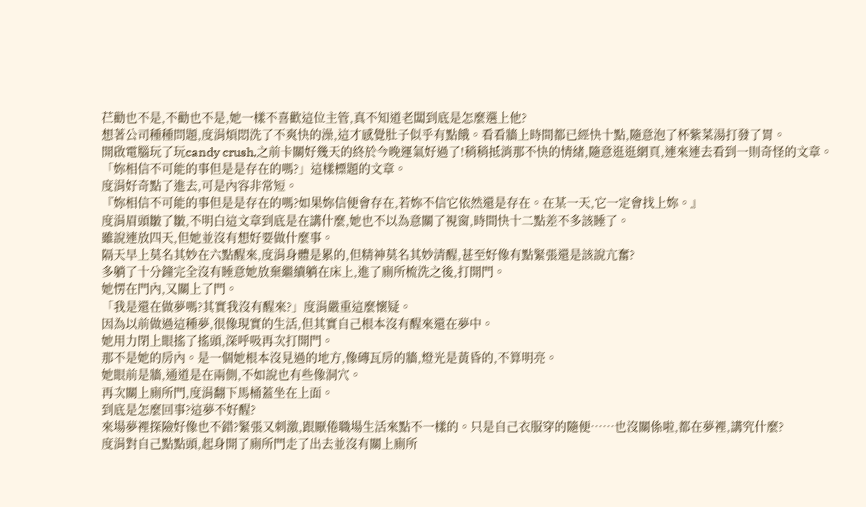芢勸也不是,不勸也不是,她一樣不喜歡這位主管,真不知道老闆到底是怎麼選上他?
想著公司種種問題,度涓煩悶洗了不爽快的澡,這才感覺肚子似乎有點餓。看看牆上時間都已經快十點,隨意泡了杯紫菜湯打發了胃。
開啟電腦玩了玩candy crush,之前卡關好幾天的終於今晚運氣好過了!稍稍抵消那不快的情緒,隨意逛逛網頁,連來連去看到一則奇怪的文章。
「妳相信不可能的事但是是存在的嗎?」這樣標題的文章。
度涓好奇點了進去,可是內容非常短。
『妳相信不可能的事但是是存在的嗎?如果妳信便會存在,若妳不信它依然還是存在。在某一天,它一定會找上妳。』
度涓眉頭皺了皺,不明白這文章到底是在講什麼,她也不以為意關了視窗,時間快十二點差不多該睡了。
雖說連放四天,但她並沒有想好要做什麼事。
隔天早上莫名其妙在六點醒來,度涓身體是累的,但精神莫名其妙清醒,甚至好像有點緊張還是該說亢奮?
多躺了十分鐘完全沒有睡意她放棄繼續躺在床上,進了廁所梳洗之後,打開門。
她愣在門內,又關上了門。
「我是還在做夢嗎?其實我沒有醒來?」度涓嚴重這麼懷疑。
因為以前做過這種夢,很像現實的生活,但其實自己根本沒有醒來還在夢中。
她用力閉上眼搖了搖頭,深呼吸再次打開門。
那不是她的房內。是一個她根本沒見過的地方,像磚瓦房的牆,燈光是黃昏的,不算明亮。
她眼前是牆,通道是在兩側,不如說也有些像洞穴。
再次關上廁所門,度涓翻下馬桶蓋坐在上面。
到底是怎麼回事?這夢不好醒?
來場夢裡探險好像也不錯?緊張又刺激,跟厭倦職場生活來點不一樣的。只是自己衣服穿的隨便……也沒關係啦,都在夢裡,講究什麼?
度涓對自己點點頭,起身開了廁所門走了出去並沒有關上廁所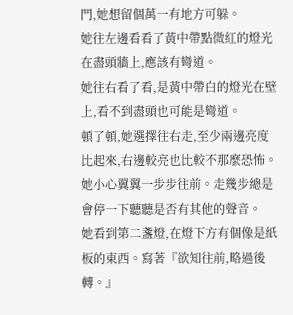門,她想留個萬一有地方可躲。
她往左邊看看了黃中帶點微紅的燈光在盡頭牆上,應該有彎道。
她往右看了看,是黃中帶白的燈光在壁上,看不到盡頭也可能是彎道。
頓了頓,她選擇往右走,至少兩邊亮度比起來,右邊較亮也比較不那麼恐怖。
她小心翼翼一步步往前。走幾步總是會停一下聽聽是否有其他的聲音。
她看到第二盞燈,在燈下方有個像是紙板的東西。寫著『欲知往前,略過後轉。』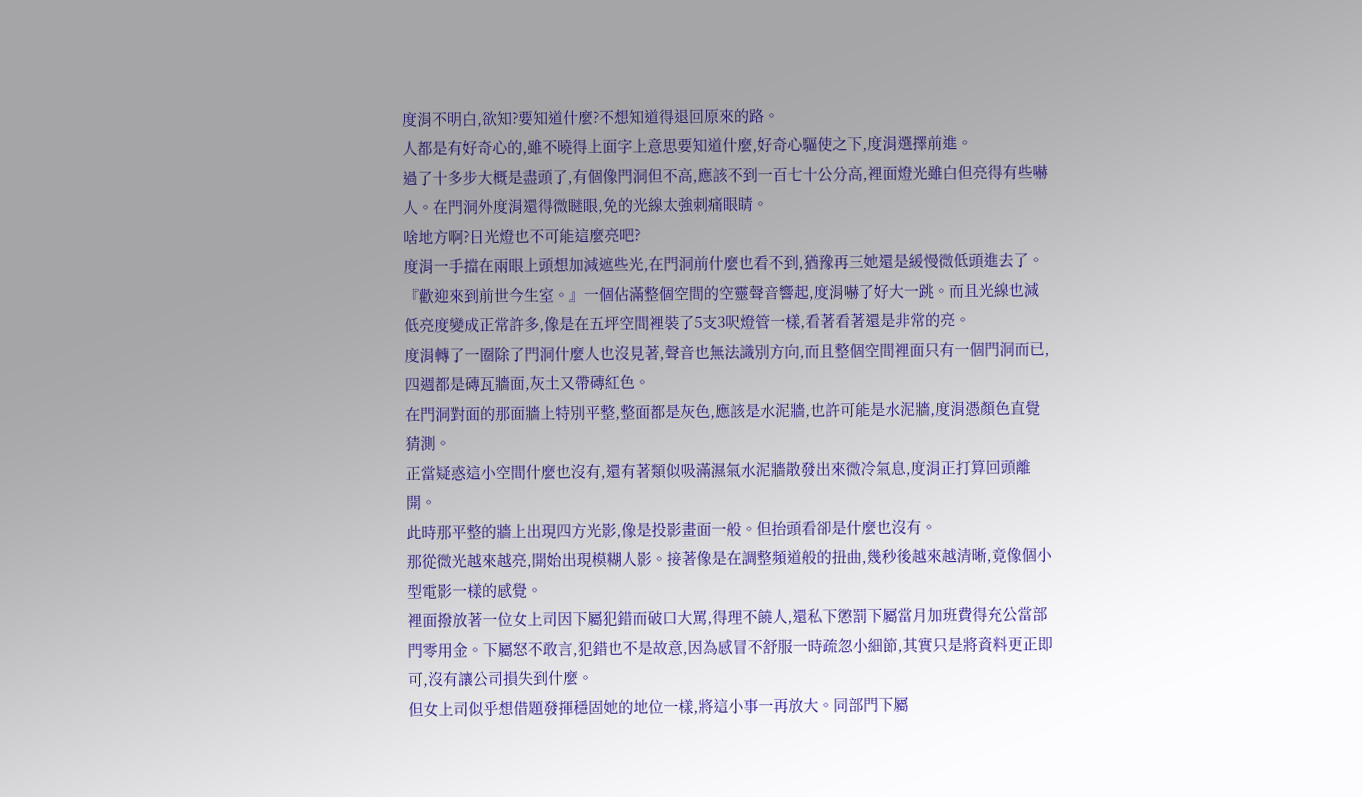度涓不明白,欲知?要知道什麼?不想知道得退回原來的路。
人都是有好奇心的,雖不曉得上面字上意思要知道什麼,好奇心驅使之下,度涓選擇前進。
過了十多步大概是盡頭了,有個像門洞但不高,應該不到一百七十公分高,裡面燈光雖白但亮得有些嚇人。在門洞外度涓還得微瞇眼,免的光線太強刺痛眼睛。
啥地方啊?日光燈也不可能這麼亮吧?
度涓一手擋在兩眼上頭想加減遮些光,在門洞前什麼也看不到,猶豫再三她還是緩慢微低頭進去了。
『歡迎來到前世今生室。』一個佔滿整個空間的空靈聲音響起,度涓嚇了好大一跳。而且光線也減低亮度變成正常許多,像是在五坪空間裡裝了5支3呎燈管一樣,看著看著還是非常的亮。
度涓轉了一圈除了門洞什麼人也沒見著,聲音也無法識別方向,而且整個空間裡面只有一個門洞而已,四週都是磚瓦牆面,灰土又帶磚紅色。
在門洞對面的那面牆上特別平整,整面都是灰色,應該是水泥牆,也許可能是水泥牆,度涓憑顏色直覺猜測。
正當疑惑這小空間什麼也沒有,還有著類似吸滿濕氣水泥牆散發出來微冷氣息,度涓正打算回頭離開。
此時那平整的牆上出現四方光影,像是投影畫面一般。但抬頭看卻是什麼也沒有。
那從微光越來越亮,開始出現模糊人影。接著像是在調整頻道般的扭曲,幾秒後越來越清晰,竟像個小型電影一樣的感覺。
裡面撥放著一位女上司因下屬犯錯而破口大罵,得理不饒人,還私下懲罰下屬當月加班費得充公當部門零用金。下屬怒不敢言,犯錯也不是故意,因為感冒不舒服一時疏忽小細節,其實只是將資料更正即可,沒有讓公司損失到什麼。
但女上司似乎想借題發揮穩固她的地位一樣,將這小事一再放大。同部門下屬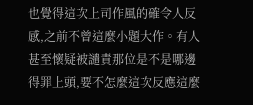也覺得這次上司作風的確令人反感,之前不曾這麼小題大作。有人甚至懷疑被譴責那位是不是哪邊得罪上頭,要不怎麼這次反應這麼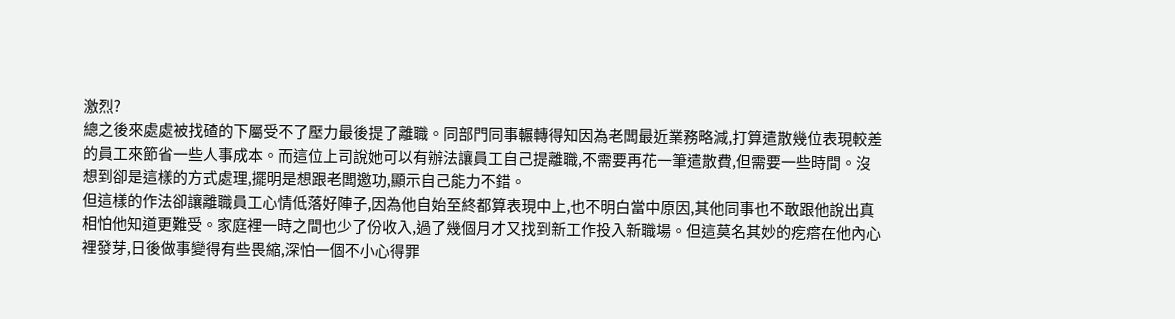激烈?
總之後來處處被找碴的下屬受不了壓力最後提了離職。同部門同事輾轉得知因為老闆最近業務略減,打算遣散幾位表現較差的員工來節省一些人事成本。而這位上司說她可以有辦法讓員工自己提離職,不需要再花一筆遣散費,但需要一些時間。沒想到卻是這樣的方式處理,擺明是想跟老闆邀功,顯示自己能力不錯。
但這樣的作法卻讓離職員工心情低落好陣子,因為他自始至終都算表現中上,也不明白當中原因,其他同事也不敢跟他說出真相怕他知道更難受。家庭裡一時之間也少了份收入,過了幾個月才又找到新工作投入新職場。但這莫名其妙的疙瘩在他內心裡發芽,日後做事變得有些畏縮,深怕一個不小心得罪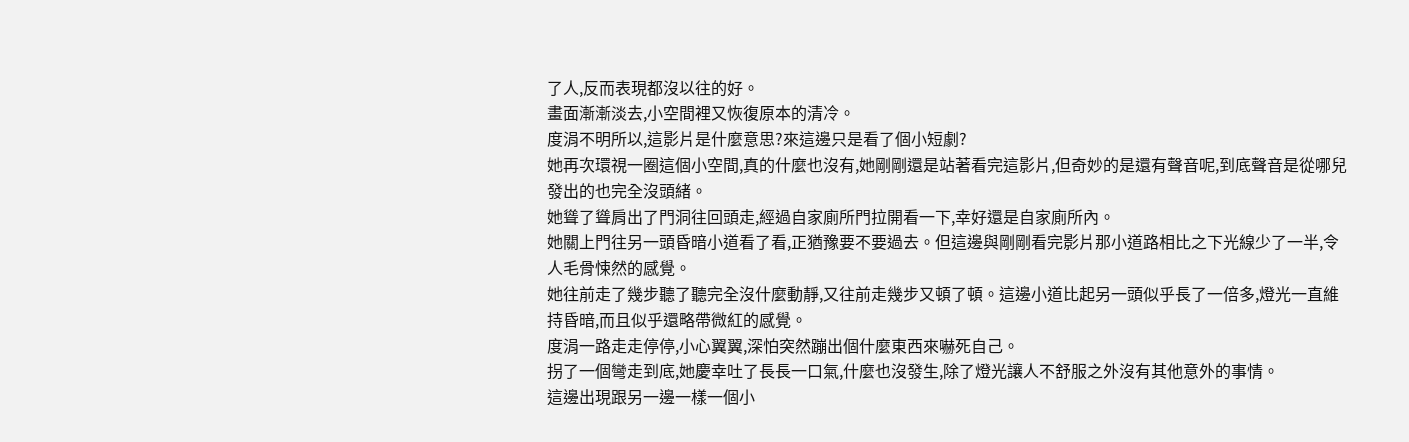了人,反而表現都沒以往的好。
畫面漸漸淡去,小空間裡又恢復原本的清冷。
度涓不明所以,這影片是什麼意思?來這邊只是看了個小短劇?
她再次環視一圈這個小空間,真的什麼也沒有,她剛剛還是站著看完這影片,但奇妙的是還有聲音呢,到底聲音是從哪兒發出的也完全沒頭緒。
她聳了聳肩出了門洞往回頭走,經過自家廁所門拉開看一下,幸好還是自家廁所內。
她關上門往另一頭昏暗小道看了看,正猶豫要不要過去。但這邊與剛剛看完影片那小道路相比之下光線少了一半,令人毛骨悚然的感覺。
她往前走了幾步聽了聽完全沒什麼動靜,又往前走幾步又頓了頓。這邊小道比起另一頭似乎長了一倍多,燈光一直維持昏暗,而且似乎還略帶微紅的感覺。
度涓一路走走停停,小心翼翼,深怕突然蹦出個什麼東西來嚇死自己。
拐了一個彎走到底,她慶幸吐了長長一口氣,什麼也沒發生,除了燈光讓人不舒服之外沒有其他意外的事情。
這邊出現跟另一邊一樣一個小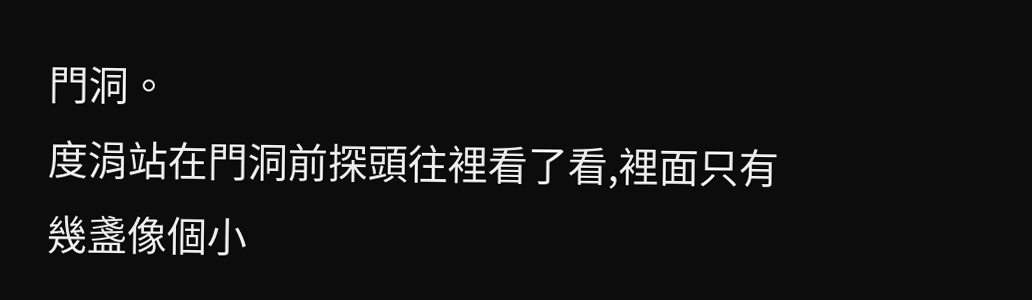門洞。
度涓站在門洞前探頭往裡看了看,裡面只有幾盞像個小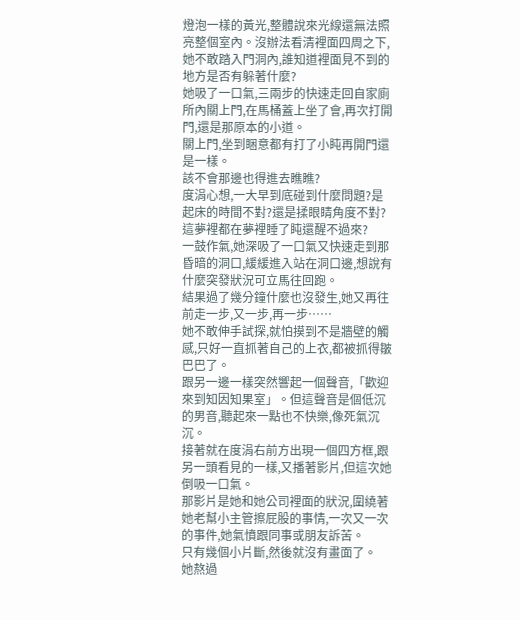燈泡一樣的黃光,整體說來光線還無法照亮整個室內。沒辦法看清裡面四周之下,她不敢踏入門洞內,誰知道裡面見不到的地方是否有躲著什麼?
她吸了一口氣,三兩步的快速走回自家廁所內關上門,在馬桶蓋上坐了會,再次打開門,還是那原本的小道。
關上門,坐到睏意都有打了小盹再開門還是一樣。
該不會那邊也得進去瞧瞧?
度涓心想,一大早到底碰到什麼問題?是起床的時間不對?還是揉眼睛角度不對?這夢裡都在夢裡睡了盹還醒不過來?
一鼓作氣,她深吸了一口氣又快速走到那昏暗的洞口,緩緩進入站在洞口邊,想說有什麼突發狀況可立馬往回跑。
結果過了幾分鐘什麼也沒發生,她又再往前走一步,又一步,再一步……
她不敢伸手試探,就怕摸到不是牆壁的觸感,只好一直抓著自己的上衣,都被抓得皺巴巴了。
跟另一邊一樣突然響起一個聲音,「歡迎來到知因知果室」。但這聲音是個低沉的男音,聽起來一點也不快樂,像死氣沉沉。
接著就在度涓右前方出現一個四方框,跟另一頭看見的一樣,又播著影片,但這次她倒吸一口氣。
那影片是她和她公司裡面的狀況,圍繞著她老幫小主管擦屁股的事情,一次又一次的事件,她氣憤跟同事或朋友訴苦。
只有幾個小片斷,然後就沒有畫面了。
她熬過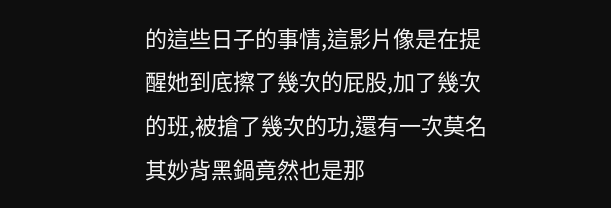的這些日子的事情,這影片像是在提醒她到底擦了幾次的屁股,加了幾次的班,被搶了幾次的功,還有一次莫名其妙背黑鍋竟然也是那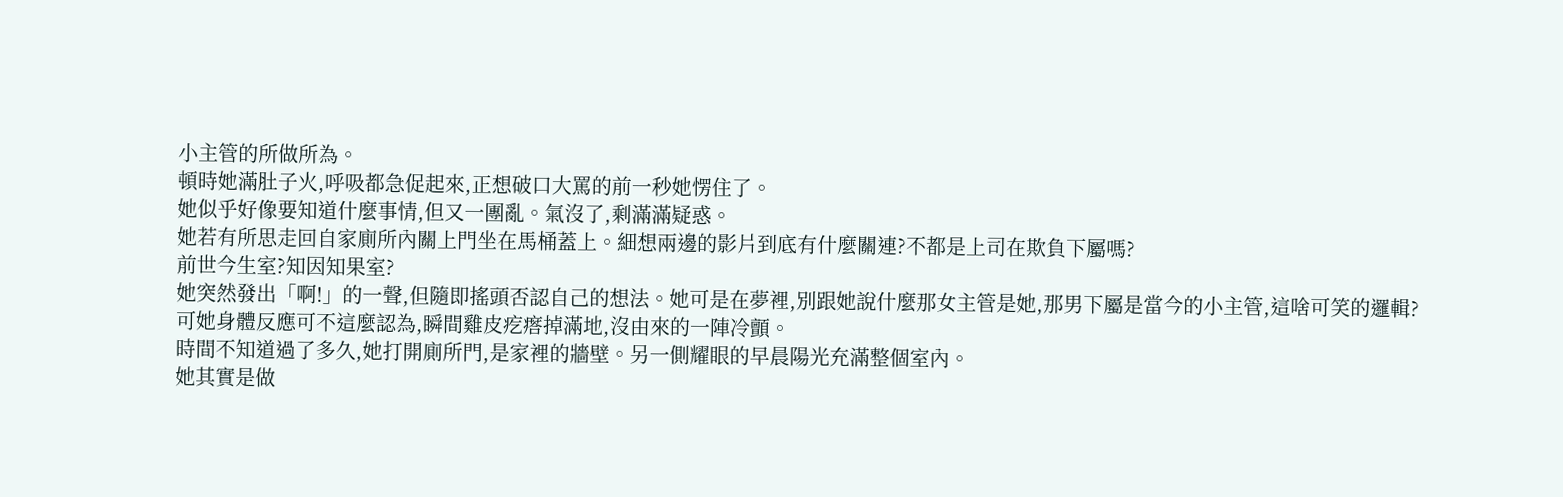小主管的所做所為。
頓時她滿肚子火,呼吸都急促起來,正想破口大罵的前一秒她愣住了。
她似乎好像要知道什麼事情,但又一團亂。氣沒了,剩滿滿疑惑。
她若有所思走回自家廁所內關上門坐在馬桶蓋上。細想兩邊的影片到底有什麼關連?不都是上司在欺負下屬嗎?
前世今生室?知因知果室?
她突然發出「啊!」的一聲,但隨即搖頭否認自己的想法。她可是在夢裡,別跟她說什麼那女主管是她,那男下屬是當今的小主管,這啥可笑的邏輯?
可她身體反應可不這麼認為,瞬間雞皮疙瘩掉滿地,沒由來的一陣冷顫。
時間不知道過了多久,她打開廁所門,是家裡的牆壁。另一側耀眼的早晨陽光充滿整個室內。
她其實是做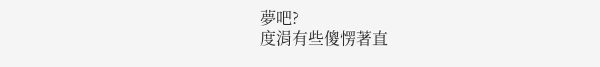夢吧?
度涓有些傻愣著直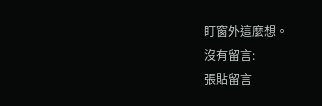盯窗外這麼想。
沒有留言:
張貼留言